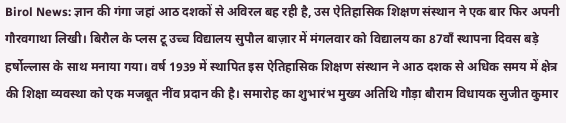Birol News: ज्ञान की गंगा जहां आठ दशकों से अविरल बह रही है, उस ऐतिहासिक शिक्षण संस्थान ने एक बार फिर अपनी गौरवगाथा लिखी। बिरौल के प्लस टू उच्च विद्यालय सुपौल बाज़ार में मंगलवार को विद्यालय का 87वाँ स्थापना दिवस बड़े हर्षोल्लास के साथ मनाया गया। वर्ष 1939 में स्थापित इस ऐतिहासिक शिक्षण संस्थान ने आठ दशक से अधिक समय में क्षेत्र की शिक्षा व्यवस्था को एक मजबूत नींव प्रदान की है। समारोह का शुभारंभ मुख्य अतिथि गौड़ा बौराम विधायक सुजीत कुमार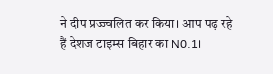ने दीप प्रज्ज्वलित कर किया। आप पढ़ रहे हैं देशज टाइम्स बिहार का N0.1।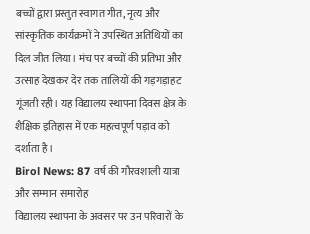बच्चों द्वारा प्रस्तुत स्वागत गीत, नृत्य और सांस्कृतिक कार्यक्रमों ने उपस्थित अतिथियों का दिल जीत लिया। मंच पर बच्चों की प्रतिभा और उत्साह देखकर देर तक तालियों की गड़गड़ाहट गूंजती रही। यह विद्यालय स्थापना दिवस क्षेत्र के शैक्षिक इतिहास में एक महत्वपूर्ण पड़ाव को दर्शाता है।
Birol News: 87 वर्ष की गौरवशाली यात्रा और सम्मान समारोह
विद्यालय स्थापना के अवसर पर उन परिवारों के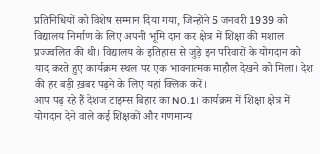प्रतिनिधियों को विशेष सम्मान दिया गया, जिन्होंने 5 जनवरी 1939 को विद्यालय निर्माण के लिए अपनी भूमि दान कर क्षेत्र में शिक्षा की मशाल प्रज्ज्वलित की थी। विद्यालय के इतिहास से जुड़े इन परिवारों के योगदान को याद करते हुए कार्यक्रम स्थल पर एक भावनात्मक माहौल देखने को मिला। देश की हर बड़ी ख़बर पढ़ने के लिए यहां क्लिक करें।
आप पढ़ रहे हैं देशज टाइम्स बिहार का N0.1। कार्यक्रम में शिक्षा क्षेत्र में योगदान देने वाले कई शिक्षकों और गणमान्य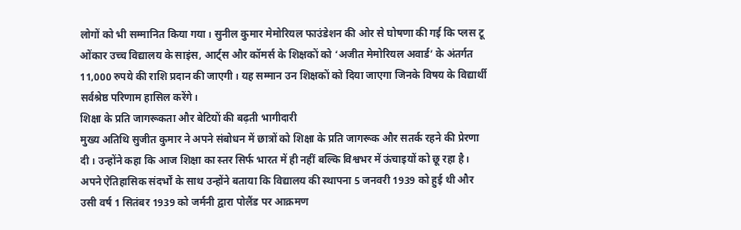लोगों को भी सम्मानित किया गया। सुनील कुमार मेमोरियल फाउंडेशन की ओर से घोषणा की गई कि प्लस टू ओंकार उच्च विद्यालय के साइंस, आर्ट्स और कॉमर्स के शिक्षकों को ‘अजीत मेमोरियल अवार्ड’ के अंतर्गत 11,000 रुपये की राशि प्रदान की जाएगी। यह सम्मान उन शिक्षकों को दिया जाएगा जिनके विषय के विद्यार्थी सर्वश्रेष्ठ परिणाम हासिल करेंगे।
शिक्षा के प्रति जागरूकता और बेटियों की बढ़ती भागीदारी
मुख्य अतिथि सुजीत कुमार ने अपने संबोधन में छात्रों को शिक्षा के प्रति जागरूक और सतर्क रहने की प्रेरणा दी। उन्होंने कहा कि आज शिक्षा का स्तर सिर्फ भारत में ही नहीं बल्कि विश्वभर में ऊंचाइयों को छू रहा है। अपने ऐतिहासिक संदर्भों के साथ उन्होंने बताया कि विद्यालय की स्थापना 5 जनवरी 1939 को हुई थी और उसी वर्ष 1 सितंबर 1939 को जर्मनी द्वारा पोलैंड पर आक्रमण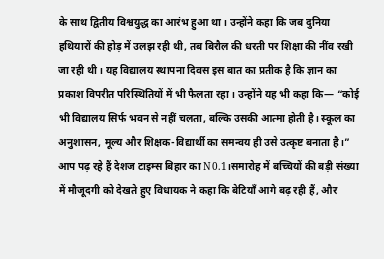के साथ द्वितीय विश्वयुद्ध का आरंभ हुआ था। उन्होंने कहा कि जब दुनिया हथियारों की होड़ में उलझ रही थी, तब बिरौल की धरती पर शिक्षा की नींव रखी जा रही थी। यह विद्यालय स्थापना दिवस इस बात का प्रतीक है कि ज्ञान का प्रकाश विपरीत परिस्थितियों में भी फैलता रहा। उन्होंने यह भी कहा कि— “कोई भी विद्यालय सिर्फ भवन से नहीं चलता, बल्कि उसकी आत्मा होती है। स्कूल का अनुशासन, मूल्य और शिक्षक-विद्यार्थी का समन्वय ही उसे उत्कृष्ट बनाता है।” आप पढ़ रहे हैं देशज टाइम्स बिहार का N0.1।समारोह में बच्चियों की बड़ी संख्या में मौजूदगी को देखते हुए विधायक ने कहा कि बेटियाँ आगे बढ़ रही हैं, और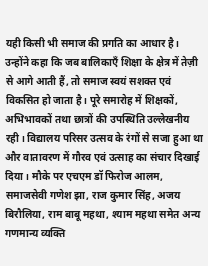यही किसी भी समाज की प्रगति का आधार है। उन्होंने कहा कि जब बालिकाएँ शिक्षा के क्षेत्र में तेज़ी से आगे आती हैं, तो समाज स्वयं सशक्त एवं विकसित हो जाता है। पूरे समारोह में शिक्षकों, अभिभावकों तथा छात्रों की उपस्थिति उल्लेखनीय रही। विद्यालय परिसर उत्सव के रंगों से सजा हुआ था और वातावरण में गौरव एवं उत्साह का संचार दिखाई दिया। मौके पर एचएम डॉ फिरोज आलम, समाजसेवी गणेश झा, राज कुमार सिंह, अजय बिरौलिया, राम बाबू महथा, श्याम महथा समेत अन्य गणमान्य व्यक्ति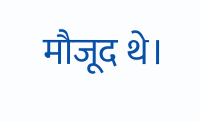मौजूद थे।